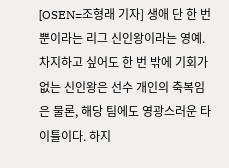[OSEN=조형래 기자] 생애 단 한 번뿐이라는 리그 신인왕이라는 영예. 차지하고 싶어도 한 번 밖에 기회가 없는 신인왕은 선수 개인의 축복임은 물론, 해당 팀에도 영광스러운 타이틀이다. 하지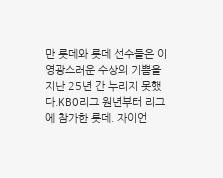만 롯데와 롯데 선수들은 이 영광스러운 수상의 기쁨을 지난 25년 간 누리지 못했다.KBO리그 원년부터 리그에 참가한 롯데. 자이언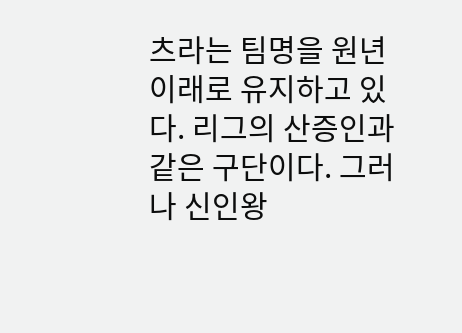츠라는 팀명을 원년 이래로 유지하고 있다. 리그의 산증인과 같은 구단이다. 그러나 신인왕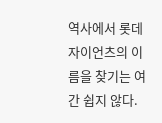역사에서 롯데 자이언츠의 이름을 찾기는 여간 쉽지 않다.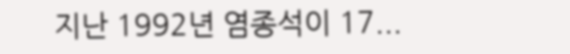지난 1992년 염종석이 17...